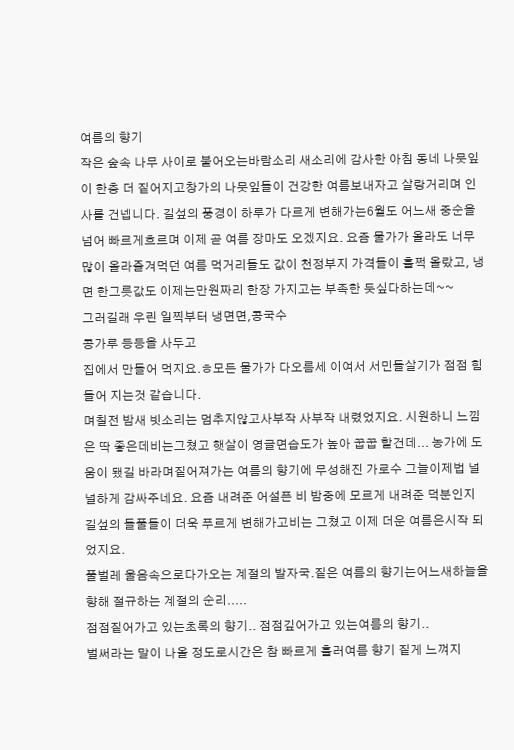여름의 향기
작은 숲속 나무 사이로 불어오는바람소리 새소리에 감사한 아침 동네 나뭇잎이 한층 더 짙어지고창가의 나뭇잎들이 건강한 여름보내자고 살랑거리며 인사를 건넵니다. 길섶의 풍경이 하루가 다르게 변해가는6월도 어느새 중순을 넘어 빠르게흐르며 이제 곧 여름 장마도 오겠지요. 요즘 물가가 올라도 너무 많이 올라즐겨먹던 여름 먹거리들도 값이 천정부지 가격들이 훌쩍 올랐고, 냉면 한그릇값도 이제는만원짜리 한장 가지고는 부족한 듯싶다하는데~~
그러길래 우린 일찍부터 냉면면,콩국수
콩가루 등등을 사두고
집에서 만들어 먹지요.ㅎ모든 물가가 다오름세 이여서 서민들살기가 점점 힘들어 지는것 같습니다.
며칠전 밤새 빗소리는 멈추지않고사부작 사부작 내렸었지요. 시원하니 느낌은 딱 좋은데비는그쳤고 햇살이 영글면습도가 높아 꿉꿉 할건데... 농가에 도움이 됐길 바라며짙어져가는 여름의 향기에 무성해진 가로수 그늘이제법 널널하게 감싸주네요. 요즘 내려준 어설픈 비 밤중에 모르게 내려준 덕분인지
길섶의 들풀들이 더욱 푸르게 변해가고비는 그쳤고 이제 더운 여름은시작 되었지요.
풀벌레 울음속으로다가오는 계절의 발자국.짙은 여름의 향기는어느새하늘을 향해 절규하는 계절의 순리.....
점점짙어가고 있는초록의 향기.. 점점깊어가고 있는여름의 향기..
벌써라는 말이 나올 정도로시간은 참 빠르게 흘러여름 향기 짙게 느껴지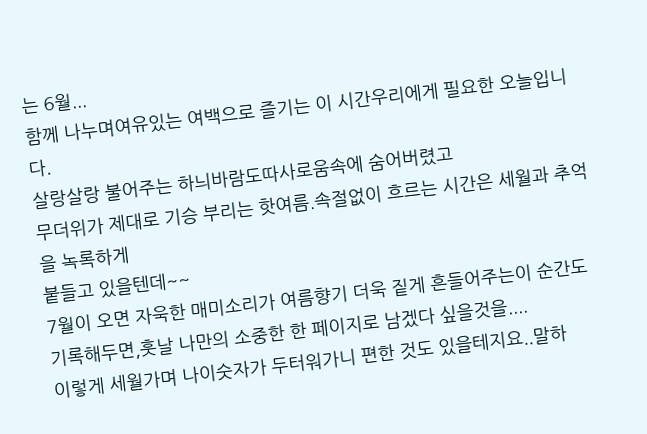는 6월...
함께 나누며여유있는 여백으로 즐기는 이 시간우리에게 필요한 오늘입니다.
살랑살랑 불어주는 하늬바람도따사로움속에 숨어버렸고
무더위가 제대로 기승 부리는 핫여름.속절없이 흐르는 시간은 세월과 추억을 녹록하게
붙들고 있을텐데~~
7월이 오면 자욱한 매미소리가 여름향기 더욱 짙게 흔들어주는이 순간도 기록해두면,훗날 나만의 소중한 한 페이지로 남겠다 싶을것을....
이렇게 세월가며 나이숫자가 두터워가니 편한 것도 있을테지요..말하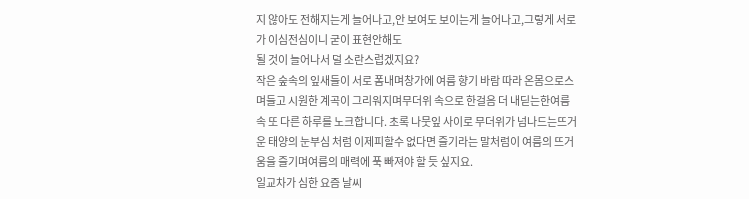지 않아도 전해지는게 늘어나고,안 보여도 보이는게 늘어나고,그렇게 서로가 이심전심이니 굳이 표현안해도
될 것이 늘어나서 덜 소란스럽겠지요?
작은 숲속의 잎새들이 서로 폼내며창가에 여름 향기 바람 따라 온몸으로스며들고 시원한 계곡이 그리워지며무더위 속으로 한걸음 더 내딛는한여름속 또 다른 하루를 노크합니다. 초록 나뭇잎 사이로 무더위가 넘나드는뜨거운 태양의 눈부심 처럼 이제피할수 없다면 즐기라는 말처럼이 여름의 뜨거움을 즐기며여름의 매력에 푹 빠져야 할 듯 싶지요.
일교차가 심한 요즘 날씨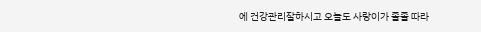에 건강관리잘하시고 오늘도 사랑이가 졸졸 따라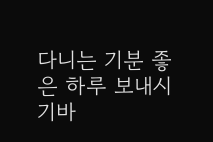다니는 기분 좋은 하루 보내시기바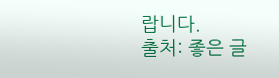랍니다.
출처: 좋은 글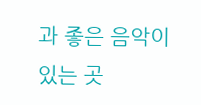과 좋은 음악이 있는 곳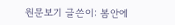원문보기 글쓴이: 봄안에